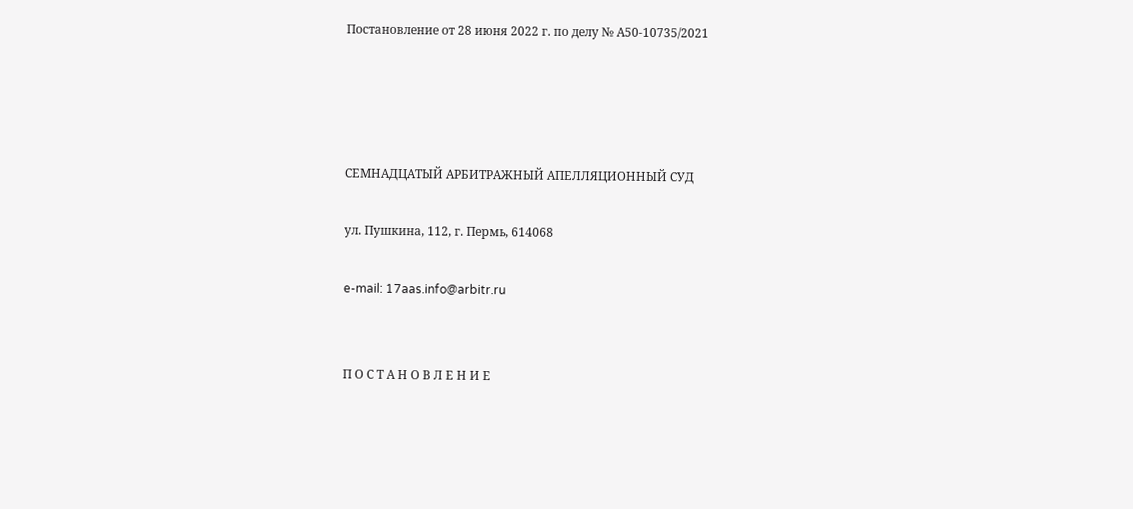Постановление от 28 июня 2022 г. по делу № А50-10735/2021




СЕМНАДЦАТЫЙ АРБИТРАЖНЫЙ АПЕЛЛЯЦИОННЫЙ СУД

ул. Пушкина, 112, г. Пермь, 614068

e-mail: 17aas.info@arbitr.ru


П О С Т А Н О В Л Е Н И Е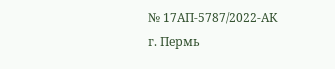№ 17АП-5787/2022-АК
г. Пермь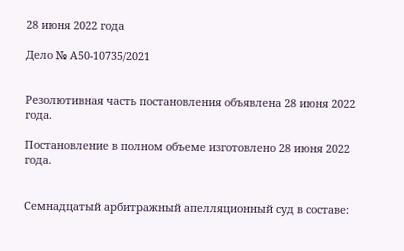28 июня 2022 года

Дело № А50-10735/2021


Резолютивная часть постановления объявлена 28 июня 2022 года.

Постановление в полном объеме изготовлено 28 июня 2022 года.


Семнадцатый арбитражный апелляционный суд в составе: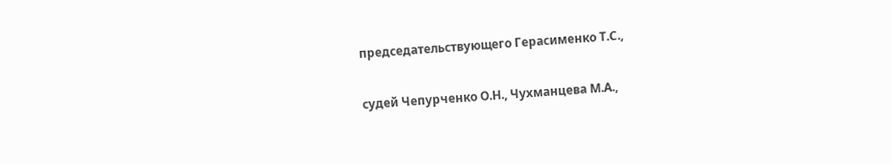председательствующего Герасименко Т.С.,

судей Чепурченко О.Н., Чухманцева М.А.,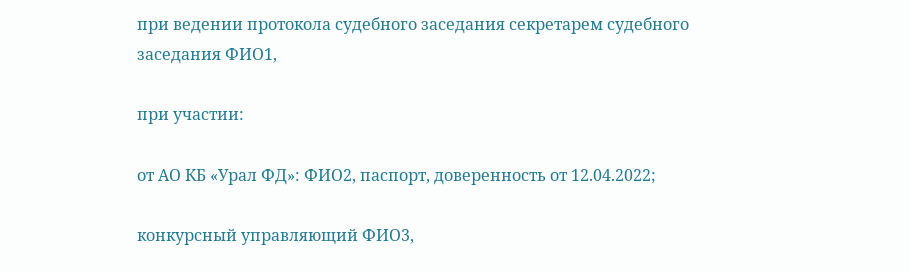при ведении протокола судебного заседания секретарем судебного заседания ФИО1,

при участии:

от АО КБ «Урал ФД»: ФИО2, паспорт, доверенность от 12.04.2022;

конкурсный управляющий ФИО3,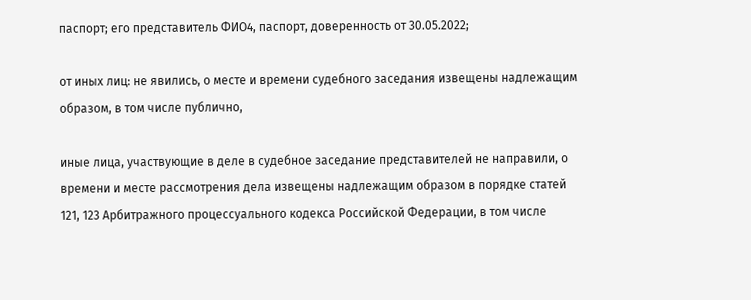паспорт; его представитель ФИО4, паспорт, доверенность от 30.05.2022;

от иных лиц: не явились, о месте и времени судебного заседания извещены надлежащим образом, в том числе публично,

иные лица, участвующие в деле в судебное заседание представителей не направили, о времени и месте рассмотрения дела извещены надлежащим образом в порядке статей 121, 123 Арбитражного процессуального кодекса Российской Федерации, в том числе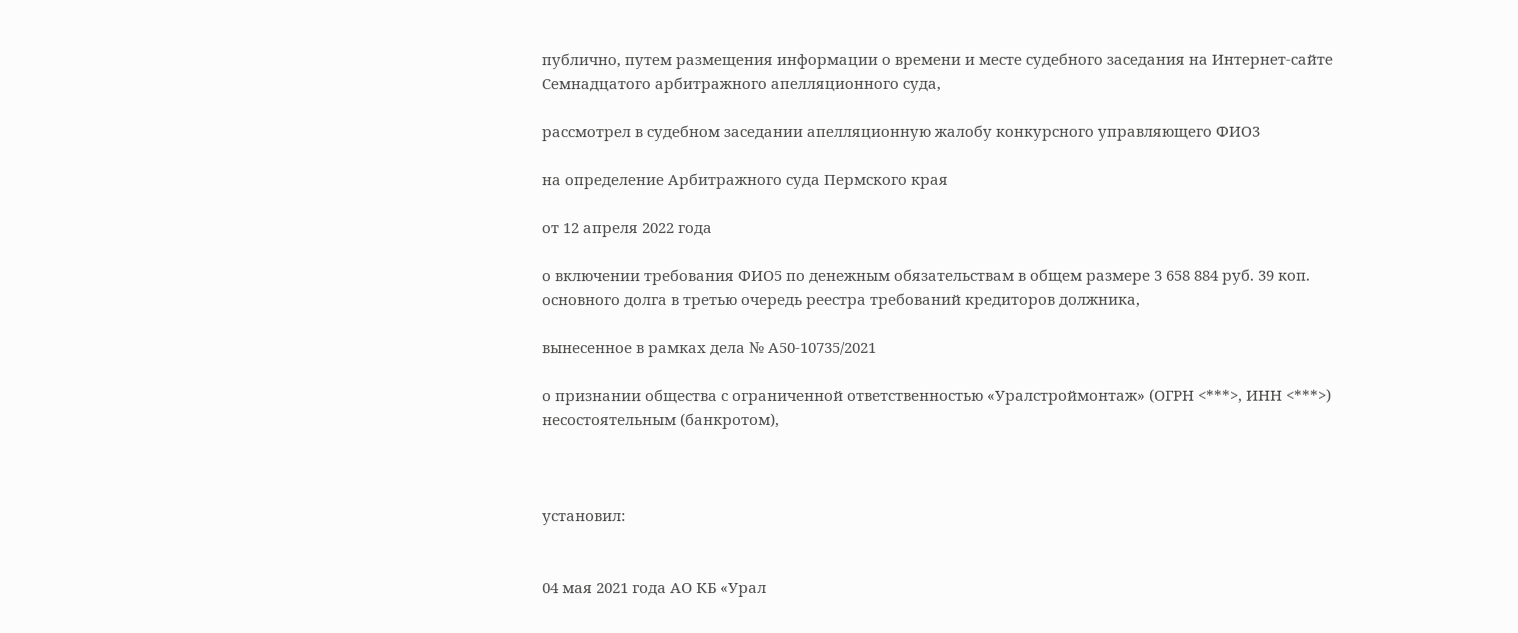публично, путем размещения информации о времени и месте судебного заседания на Интернет-сайте Семнадцатого арбитражного апелляционного суда,

рассмотрел в судебном заседании апелляционную жалобу конкурсного управляющего ФИО3

на определение Арбитражного суда Пермского края

от 12 апреля 2022 года

о включении требования ФИО5 по денежным обязательствам в общем размере 3 658 884 руб. 39 коп. основного долга в третью очередь реестра требований кредиторов должника,

вынесенное в рамках дела № А50-10735/2021

о признании общества с ограниченной ответственностью «Уралстроймонтаж» (ОГРН <***>, ИНН <***>) несостоятельным (банкротом),



установил:


04 мая 2021 года АО КБ «Урал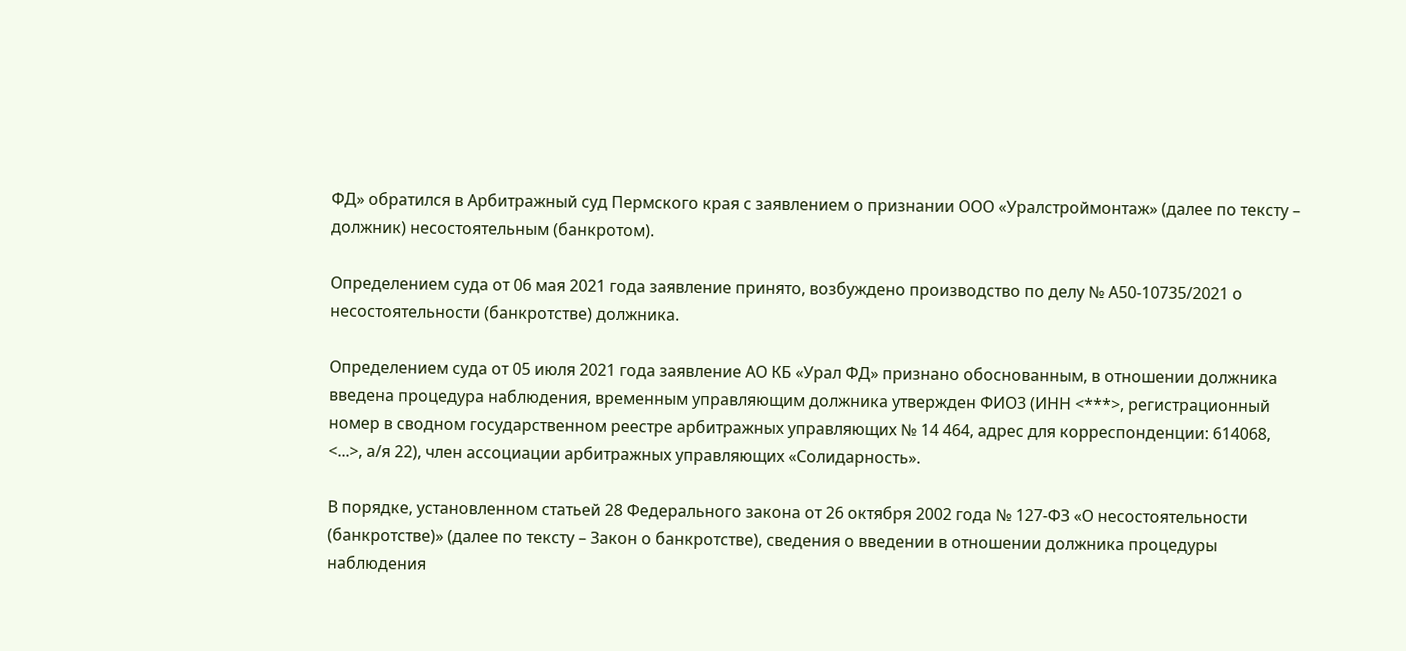ФД» обратился в Арбитражный суд Пермского края с заявлением о признании ООО «Уралстроймонтаж» (далее по тексту – должник) несостоятельным (банкротом).

Определением суда от 06 мая 2021 года заявление принято, возбуждено производство по делу № А50-10735/2021 о несостоятельности (банкротстве) должника.

Определением суда от 05 июля 2021 года заявление АО КБ «Урал ФД» признано обоснованным, в отношении должника введена процедура наблюдения, временным управляющим должника утвержден ФИО3 (ИНН <***>, регистрационный номер в сводном государственном реестре арбитражных управляющих № 14 464, адрес для корреспонденции: 614068, <...>, а/я 22), член ассоциации арбитражных управляющих «Солидарность».

В порядке, установленном статьей 28 Федерального закона от 26 октября 2002 года № 127-ФЗ «О несостоятельности (банкротстве)» (далее по тексту – Закон о банкротстве), сведения о введении в отношении должника процедуры наблюдения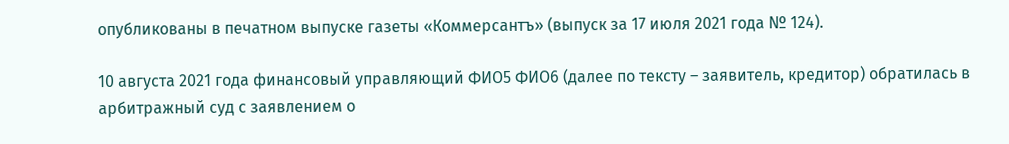опубликованы в печатном выпуске газеты «Коммерсантъ» (выпуск за 17 июля 2021 года № 124).

10 августа 2021 года финансовый управляющий ФИО5 ФИО6 (далее по тексту – заявитель, кредитор) обратилась в арбитражный суд с заявлением о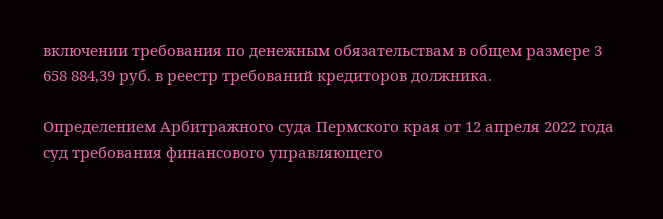включении требования по денежным обязательствам в общем размере 3 658 884,39 руб. в реестр требований кредиторов должника.

Определением Арбитражного суда Пермского края от 12 апреля 2022 года суд требования финансового управляющего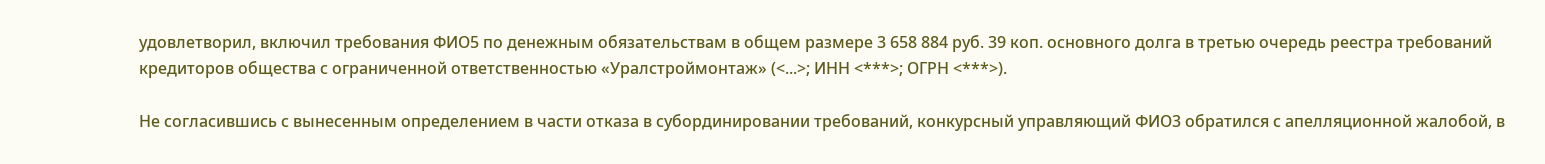удовлетворил, включил требования ФИО5 по денежным обязательствам в общем размере 3 658 884 руб. 39 коп. основного долга в третью очередь реестра требований кредиторов общества с ограниченной ответственностью «Уралстроймонтаж» (<...>; ИНН <***>; ОГРН <***>).

Не согласившись с вынесенным определением в части отказа в субординировании требований, конкурсный управляющий ФИО3 обратился с апелляционной жалобой, в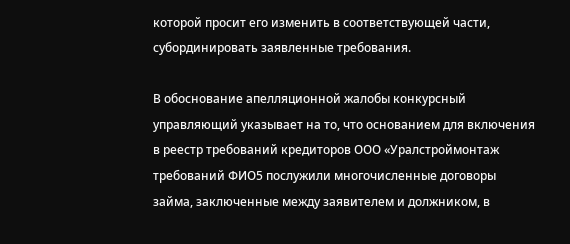которой просит его изменить в соответствующей части, субординировать заявленные требования.

В обоснование апелляционной жалобы конкурсный управляющий указывает на то, что основанием для включения в реестр требований кредиторов ООО «Уралстроймонтаж требований ФИО5 послужили многочисленные договоры займа, заключенные между заявителем и должником, в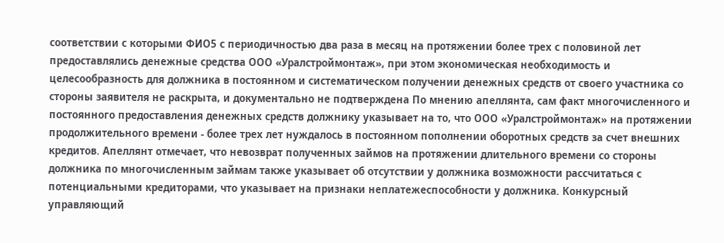соответствии с которыми ФИО5 с периодичностью два раза в месяц на протяжении более трех с половиной лет предоставлялись денежные средства ООО «Уралстроймонтаж», при этом экономическая необходимость и целесообразность для должника в постоянном и систематическом получении денежных средств от своего участника со стороны заявителя не раскрыта, и документально не подтверждена По мнению апеллянта, сам факт многочисленного и постоянного предоставления денежных средств должнику указывает на то, что ООО «Уралстроймонтаж» на протяжении продолжительного времени - более трех лет нуждалось в постоянном пополнении оборотных средств за счет внешних кредитов. Апеллянт отмечает, что невозврат полученных займов на протяжении длительного времени со стороны должника по многочисленным займам также указывает об отсутствии у должника возможности рассчитаться с потенциальными кредиторами, что указывает на признаки неплатежеспособности у должника. Конкурсный управляющий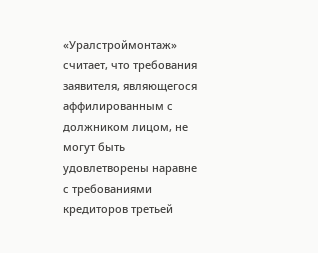«Уралстроймонтаж» считает, что требования заявителя, являющегося аффилированным с должником лицом, не могут быть удовлетворены наравне с требованиями кредиторов третьей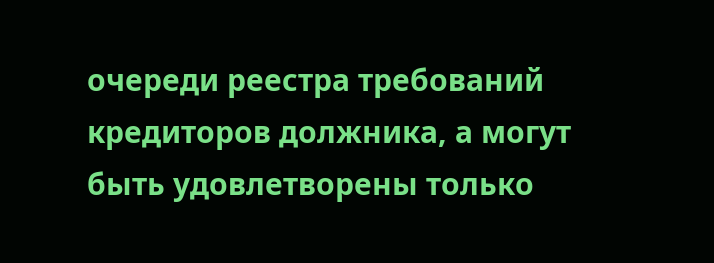очереди реестра требований кредиторов должника, а могут быть удовлетворены только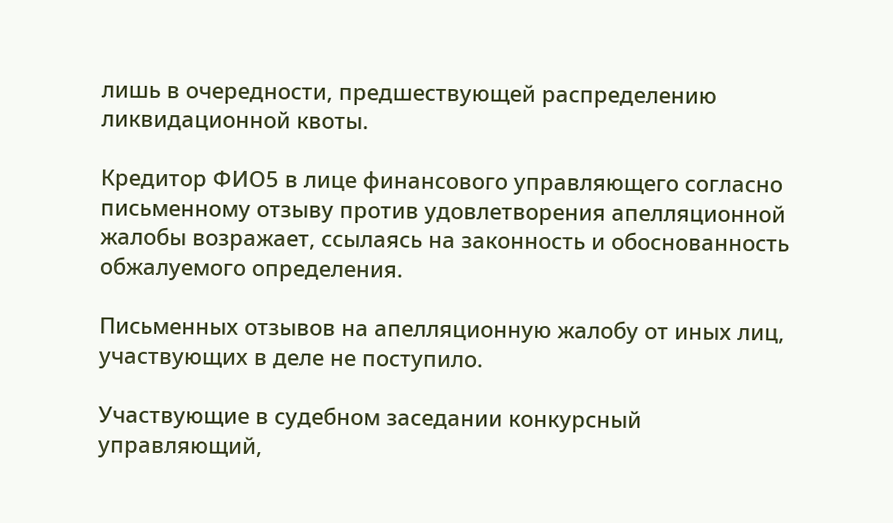лишь в очередности, предшествующей распределению ликвидационной квоты.

Кредитор ФИО5 в лице финансового управляющего согласно письменному отзыву против удовлетворения апелляционной жалобы возражает, ссылаясь на законность и обоснованность обжалуемого определения.

Письменных отзывов на апелляционную жалобу от иных лиц, участвующих в деле не поступило.

Участвующие в судебном заседании конкурсный управляющий,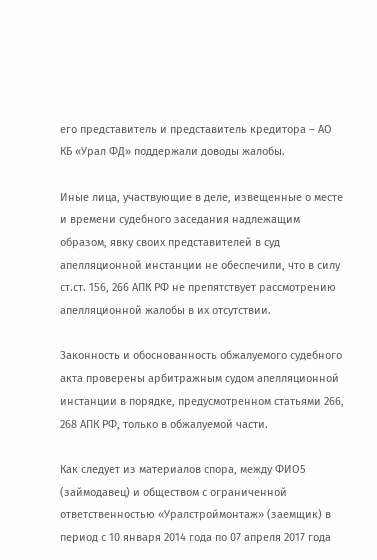его представитель и представитель кредитора – АО КБ «Урал ФД» поддержали доводы жалобы.

Иные лица, участвующие в деле, извещенные о месте и времени судебного заседания надлежащим образом, явку своих представителей в суд апелляционной инстанции не обеспечили, что в силу ст.ст. 156, 266 АПК РФ не препятствует рассмотрению апелляционной жалобы в их отсутствии.

Законность и обоснованность обжалуемого судебного акта проверены арбитражным судом апелляционной инстанции в порядке, предусмотренном статьями 266, 268 АПК РФ, только в обжалуемой части.

Как следует из материалов спора, между ФИО5 (займодавец) и обществом с ограниченной ответственностью «Уралстроймонтаж» (заемщик) в период с 10 января 2014 года по 07 апреля 2017 года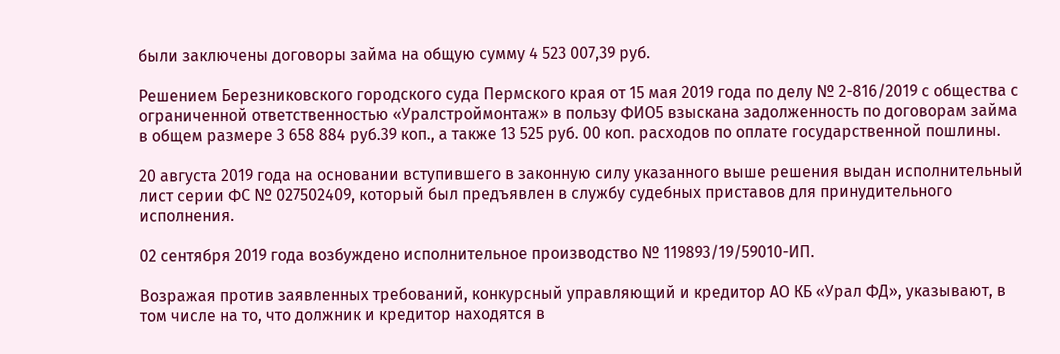были заключены договоры займа на общую сумму 4 523 007,39 руб.

Решением Березниковского городского суда Пермского края от 15 мая 2019 года по делу № 2-816/2019 с общества с ограниченной ответственностью «Уралстроймонтаж» в пользу ФИО5 взыскана задолженность по договорам займа в общем размере 3 658 884 руб.39 коп., а также 13 525 руб. 00 коп. расходов по оплате государственной пошлины.

20 августа 2019 года на основании вступившего в законную силу указанного выше решения выдан исполнительный лист серии ФС № 027502409, который был предъявлен в службу судебных приставов для принудительного исполнения.

02 сентября 2019 года возбуждено исполнительное производство № 119893/19/59010-ИП.

Возражая против заявленных требований, конкурсный управляющий и кредитор АО КБ «Урал ФД», указывают, в том числе на то, что должник и кредитор находятся в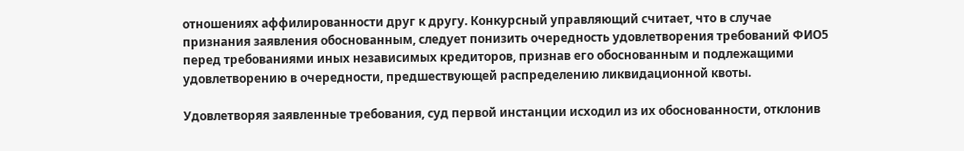отношениях аффилированности друг к другу. Конкурсный управляющий считает, что в случае признания заявления обоснованным, следует понизить очередность удовлетворения требований ФИО5 перед требованиями иных независимых кредиторов, признав его обоснованным и подлежащими удовлетворению в очередности, предшествующей распределению ликвидационной квоты.

Удовлетворяя заявленные требования, суд первой инстанции исходил из их обоснованности, отклонив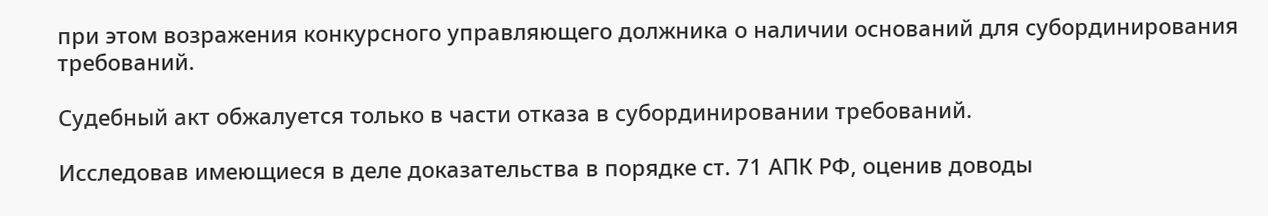при этом возражения конкурсного управляющего должника о наличии оснований для субординирования требований.

Судебный акт обжалуется только в части отказа в субординировании требований.

Исследовав имеющиеся в деле доказательства в порядке ст. 71 АПК РФ, оценив доводы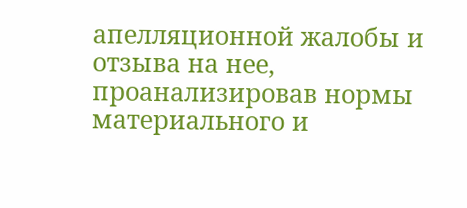апелляционной жалобы и отзыва на нее, проанализировав нормы материального и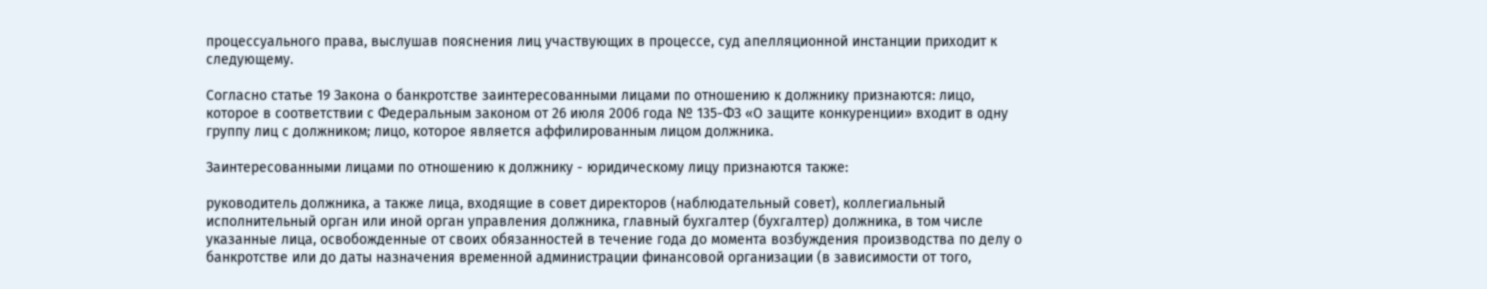процессуального права, выслушав пояснения лиц участвующих в процессе, суд апелляционной инстанции приходит к следующему.

Согласно статье 19 Закона о банкротстве заинтересованными лицами по отношению к должнику признаются: лицо, которое в соответствии с Федеральным законом от 26 июля 2006 года № 135-ФЗ «О защите конкуренции» входит в одну группу лиц с должником; лицо, которое является аффилированным лицом должника.

Заинтересованными лицами по отношению к должнику - юридическому лицу признаются также:

руководитель должника, а также лица, входящие в совет директоров (наблюдательный совет), коллегиальный исполнительный орган или иной орган управления должника, главный бухгалтер (бухгалтер) должника, в том числе указанные лица, освобожденные от своих обязанностей в течение года до момента возбуждения производства по делу о банкротстве или до даты назначения временной администрации финансовой организации (в зависимости от того,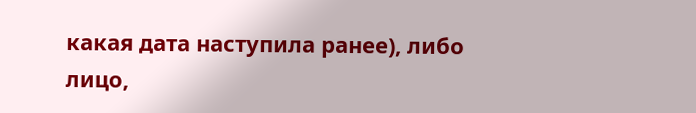какая дата наступила ранее), либо лицо,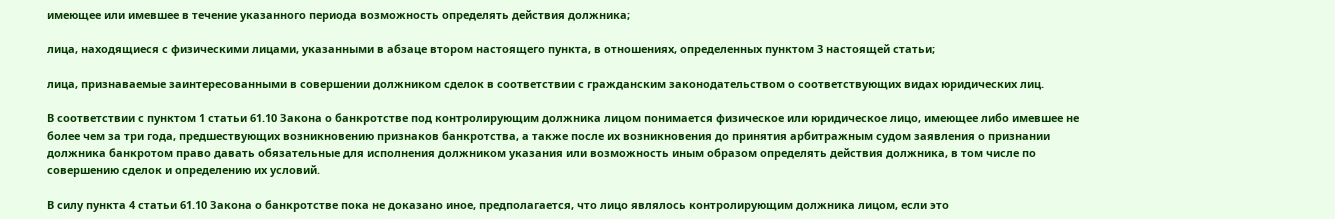имеющее или имевшее в течение указанного периода возможность определять действия должника;

лица, находящиеся с физическими лицами, указанными в абзаце втором настоящего пункта, в отношениях, определенных пунктом 3 настоящей статьи;

лица, признаваемые заинтересованными в совершении должником сделок в соответствии с гражданским законодательством о соответствующих видах юридических лиц.

В соответствии с пунктом 1 статьи 61.10 Закона о банкротстве под контролирующим должника лицом понимается физическое или юридическое лицо, имеющее либо имевшее не более чем за три года, предшествующих возникновению признаков банкротства, а также после их возникновения до принятия арбитражным судом заявления о признании должника банкротом право давать обязательные для исполнения должником указания или возможность иным образом определять действия должника, в том числе по совершению сделок и определению их условий.

В силу пункта 4 статьи 61.10 Закона о банкротстве пока не доказано иное, предполагается, что лицо являлось контролирующим должника лицом, если это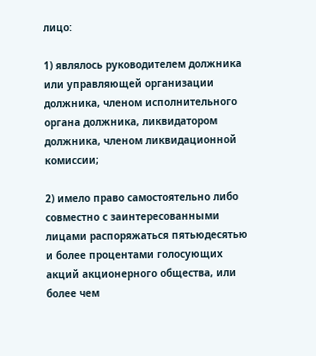лицо:

1) являлось руководителем должника или управляющей организации должника, членом исполнительного органа должника, ликвидатором должника, членом ликвидационной комиссии;

2) имело право самостоятельно либо совместно с заинтересованными лицами распоряжаться пятьюдесятью и более процентами голосующих акций акционерного общества, или более чем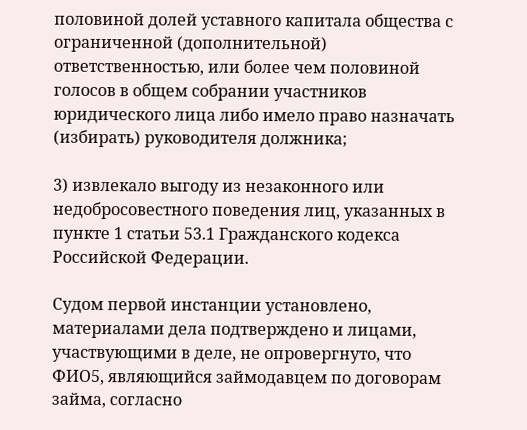половиной долей уставного капитала общества с ограниченной (дополнительной) ответственностью, или более чем половиной голосов в общем собрании участников юридического лица либо имело право назначать (избирать) руководителя должника;

3) извлекало выгоду из незаконного или недобросовестного поведения лиц, указанных в пункте 1 статьи 53.1 Гражданского кодекса Российской Федерации.

Судом первой инстанции установлено, материалами дела подтверждено и лицами, участвующими в деле, не опровергнуто, что ФИО5, являющийся займодавцем по договорам займа, согласно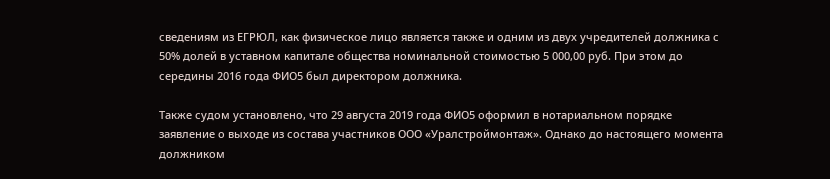сведениям из ЕГРЮЛ, как физическое лицо является также и одним из двух учредителей должника с 50% долей в уставном капитале общества номинальной стоимостью 5 000,00 руб. При этом до середины 2016 года ФИО5 был директором должника.

Также судом установлено, что 29 августа 2019 года ФИО5 оформил в нотариальном порядке заявление о выходе из состава участников ООО «Уралстроймонтаж». Однако до настоящего момента должником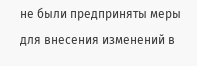не были предприняты меры для внесения изменений в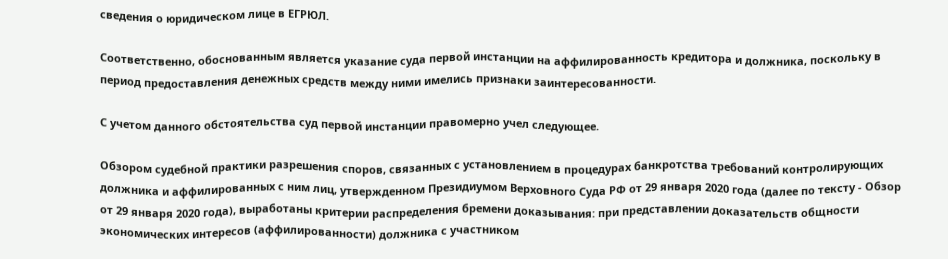сведения о юридическом лице в ЕГРЮЛ.

Соответственно, обоснованным является указание суда первой инстанции на аффилированность кредитора и должника, поскольку в период предоставления денежных средств между ними имелись признаки заинтересованности.

С учетом данного обстоятельства суд первой инстанции правомерно учел следующее.

Обзором судебной практики разрешения споров, связанных с установлением в процедурах банкротства требований контролирующих должника и аффилированных с ним лиц, утвержденном Президиумом Верховного Суда РФ от 29 января 2020 года (далее по тексту - Обзор от 29 января 2020 года), выработаны критерии распределения бремени доказывания: при представлении доказательств общности экономических интересов (аффилированности) должника с участником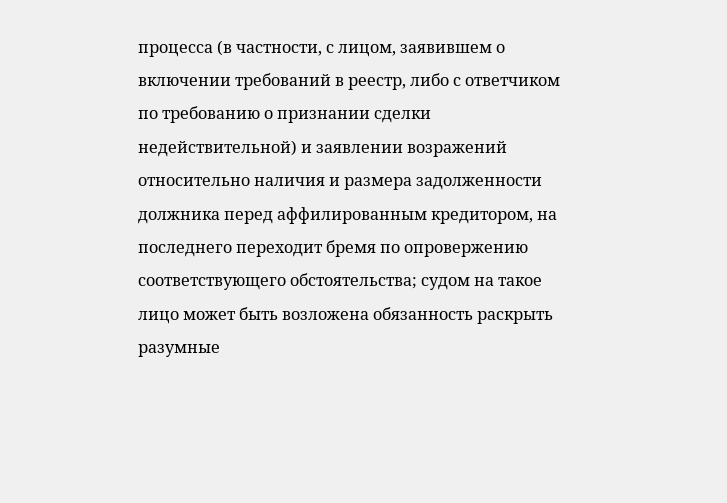процесса (в частности, с лицом, заявившем о включении требований в реестр, либо с ответчиком по требованию о признании сделки недействительной) и заявлении возражений относительно наличия и размера задолженности должника перед аффилированным кредитором, на последнего переходит бремя по опровержению соответствующего обстоятельства; судом на такое лицо может быть возложена обязанность раскрыть разумные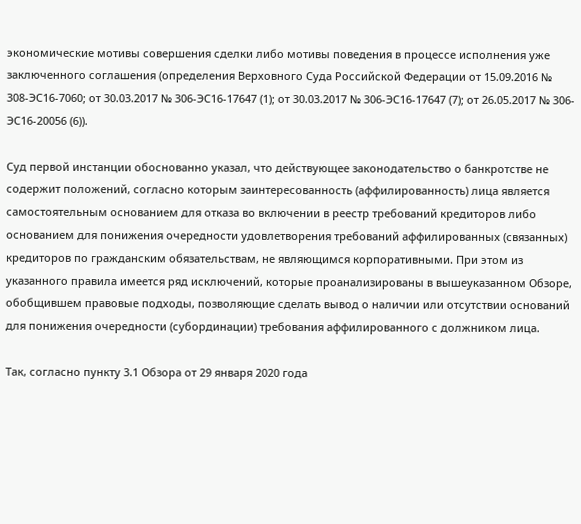экономические мотивы совершения сделки либо мотивы поведения в процессе исполнения уже заключенного соглашения (определения Верховного Суда Российской Федерации от 15.09.2016 № 308-ЭС16-7060; от 30.03.2017 № 306-ЭС16-17647 (1); от 30.03.2017 № 306-ЭС16-17647 (7); от 26.05.2017 № 306-ЭС16-20056 (6)).

Суд первой инстанции обоснованно указал, что действующее законодательство о банкротстве не содержит положений, согласно которым заинтересованность (аффилированность) лица является самостоятельным основанием для отказа во включении в реестр требований кредиторов либо основанием для понижения очередности удовлетворения требований аффилированных (связанных) кредиторов по гражданским обязательствам, не являющимся корпоративными. При этом из указанного правила имеется ряд исключений, которые проанализированы в вышеуказанном Обзоре, обобщившем правовые подходы, позволяющие сделать вывод о наличии или отсутствии оснований для понижения очередности (субординации) требования аффилированного с должником лица.

Так, согласно пункту 3.1 Обзора от 29 января 2020 года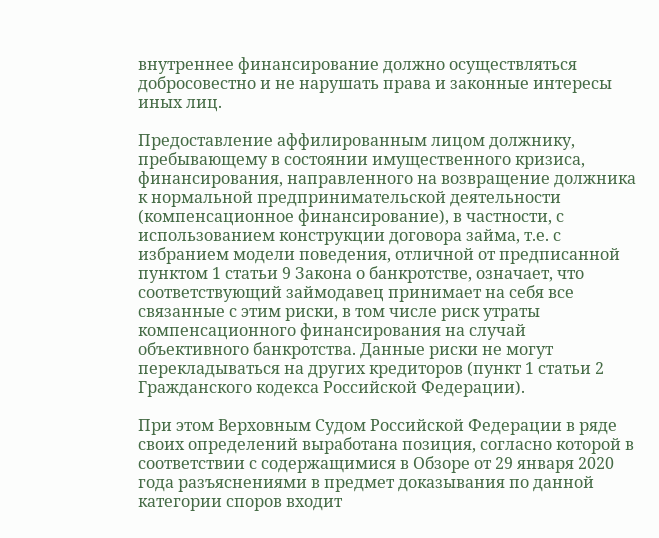внутреннее финансирование должно осуществляться добросовестно и не нарушать права и законные интересы иных лиц.

Предоставление аффилированным лицом должнику, пребывающему в состоянии имущественного кризиса, финансирования, направленного на возвращение должника к нормальной предпринимательской деятельности (компенсационное финансирование), в частности, с использованием конструкции договора займа, т.е. с избранием модели поведения, отличной от предписанной пунктом 1 статьи 9 Закона о банкротстве, означает, что соответствующий займодавец принимает на себя все связанные с этим риски, в том числе риск утраты компенсационного финансирования на случай объективного банкротства. Данные риски не могут перекладываться на других кредиторов (пункт 1 статьи 2 Гражданского кодекса Российской Федерации).

При этом Верховным Судом Российской Федерации в ряде своих определений выработана позиция, согласно которой в соответствии с содержащимися в Обзоре от 29 января 2020 года разъяснениями в предмет доказывания по данной категории споров входит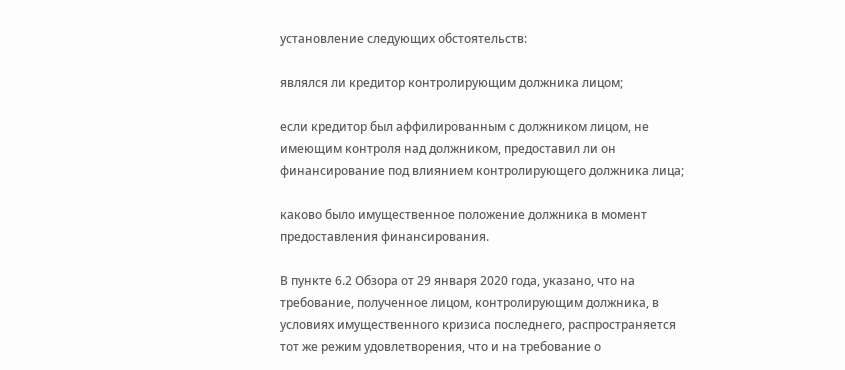установление следующих обстоятельств:

являлся ли кредитор контролирующим должника лицом;

если кредитор был аффилированным с должником лицом, не имеющим контроля над должником, предоставил ли он финансирование под влиянием контролирующего должника лица;

каково было имущественное положение должника в момент предоставления финансирования.

В пункте 6.2 Обзора от 29 января 2020 года, указано, что на требование, полученное лицом, контролирующим должника, в условиях имущественного кризиса последнего, распространяется тот же режим удовлетворения, что и на требование о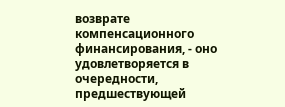возврате компенсационного финансирования, - оно удовлетворяется в очередности, предшествующей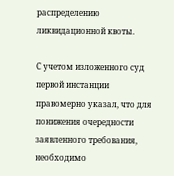распределению ликвидационной квоты.

С учетом изложенного суд первой инстанции правомерно указал, что для понижения очередности заявленного требования, необходимо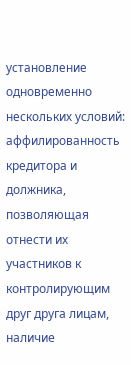установление одновременно нескольких условий: аффилированность кредитора и должника, позволяющая отнести их участников к контролирующим друг друга лицам, наличие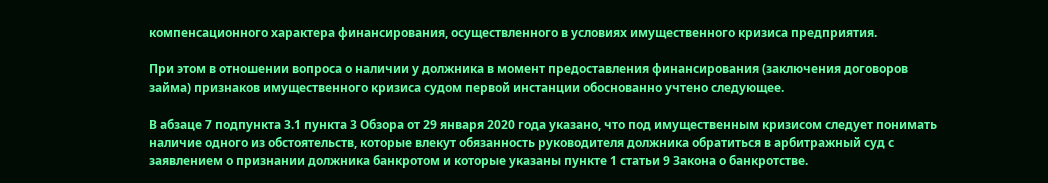компенсационного характера финансирования, осуществленного в условиях имущественного кризиса предприятия.

При этом в отношении вопроса о наличии у должника в момент предоставления финансирования (заключения договоров займа) признаков имущественного кризиса судом первой инстанции обоснованно учтено следующее.

В абзаце 7 подпункта 3.1 пункта 3 Обзора от 29 января 2020 года указано, что под имущественным кризисом следует понимать наличие одного из обстоятельств, которые влекут обязанность руководителя должника обратиться в арбитражный суд с заявлением о признании должника банкротом и которые указаны пункте 1 статьи 9 Закона о банкротстве.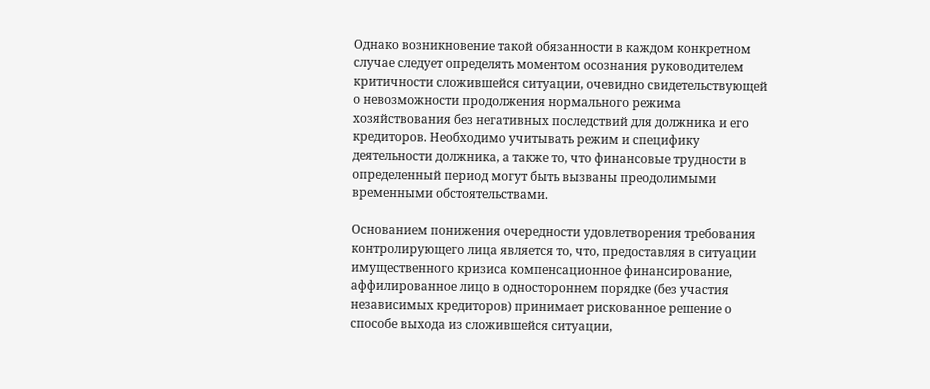Однако возникновение такой обязанности в каждом конкретном случае следует определять моментом осознания руководителем критичности сложившейся ситуации, очевидно свидетельствующей о невозможности продолжения нормального режима хозяйствования без негативных последствий для должника и его кредиторов. Необходимо учитывать режим и специфику деятельности должника, а также то, что финансовые трудности в определенный период могут быть вызваны преодолимыми временными обстоятельствами.

Основанием понижения очередности удовлетворения требования контролирующего лица является то, что, предоставляя в ситуации имущественного кризиса компенсационное финансирование, аффилированное лицо в одностороннем порядке (без участия независимых кредиторов) принимает рискованное решение о способе выхода из сложившейся ситуации,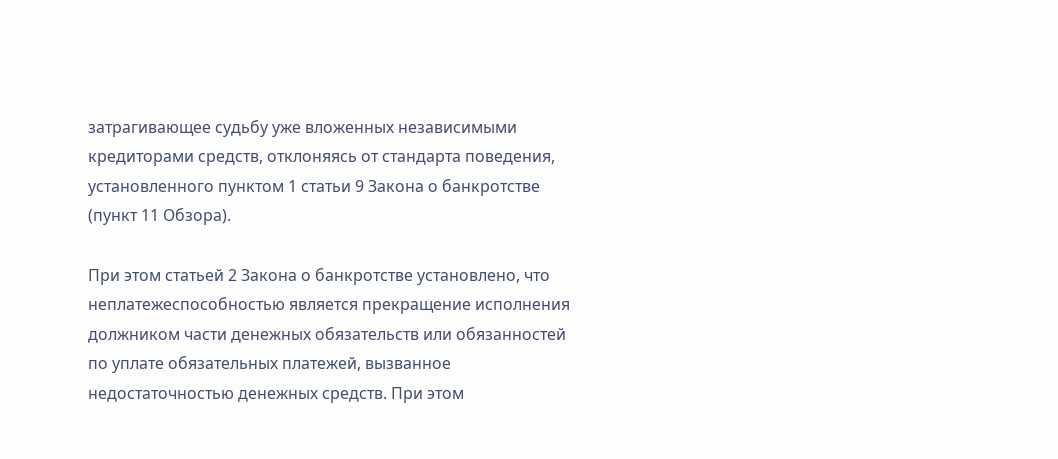затрагивающее судьбу уже вложенных независимыми кредиторами средств, отклоняясь от стандарта поведения, установленного пунктом 1 статьи 9 Закона о банкротстве (пункт 11 Обзора).

При этом статьей 2 Закона о банкротстве установлено, что неплатежеспособностью является прекращение исполнения должником части денежных обязательств или обязанностей по уплате обязательных платежей, вызванное недостаточностью денежных средств. При этом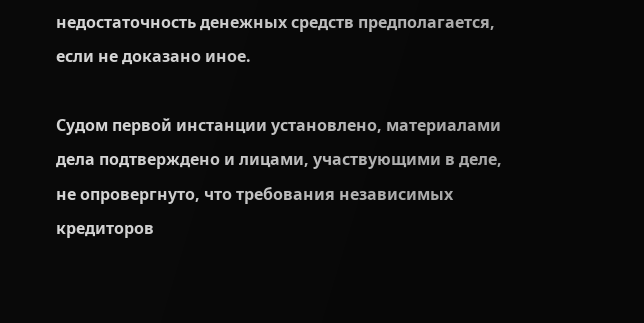недостаточность денежных средств предполагается, если не доказано иное.

Судом первой инстанции установлено, материалами дела подтверждено и лицами, участвующими в деле, не опровергнуто, что требования независимых кредиторов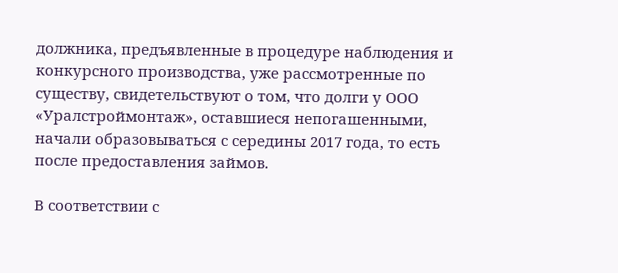должника, предъявленные в процедуре наблюдения и конкурсного производства, уже рассмотренные по существу, свидетельствуют о том, что долги у ООО «Уралстроймонтаж», оставшиеся непогашенными, начали образовываться с середины 2017 года, то есть после предоставления займов.

В соответствии с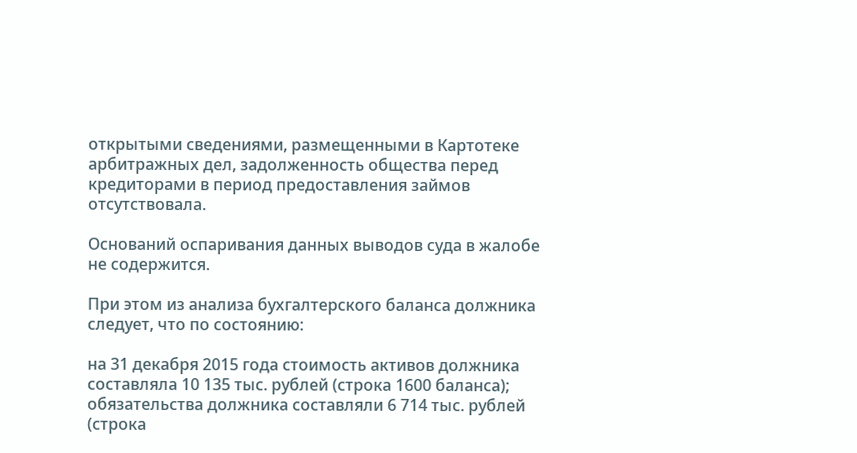открытыми сведениями, размещенными в Картотеке арбитражных дел, задолженность общества перед кредиторами в период предоставления займов отсутствовала.

Оснований оспаривания данных выводов суда в жалобе не содержится.

При этом из анализа бухгалтерского баланса должника следует, что по состоянию:

на 31 декабря 2015 года стоимость активов должника составляла 10 135 тыс. рублей (строка 1600 баланса); обязательства должника составляли 6 714 тыс. рублей (строка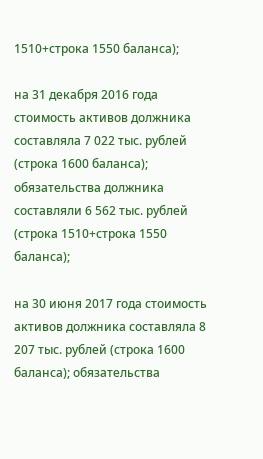1510+строка 1550 баланса);

на 31 декабря 2016 года стоимость активов должника составляла 7 022 тыс. рублей (строка 1600 баланса); обязательства должника составляли 6 562 тыс. рублей (строка 1510+строка 1550 баланса);

на 30 июня 2017 года стоимость активов должника составляла 8 207 тыс. рублей (строка 1600 баланса); обязательства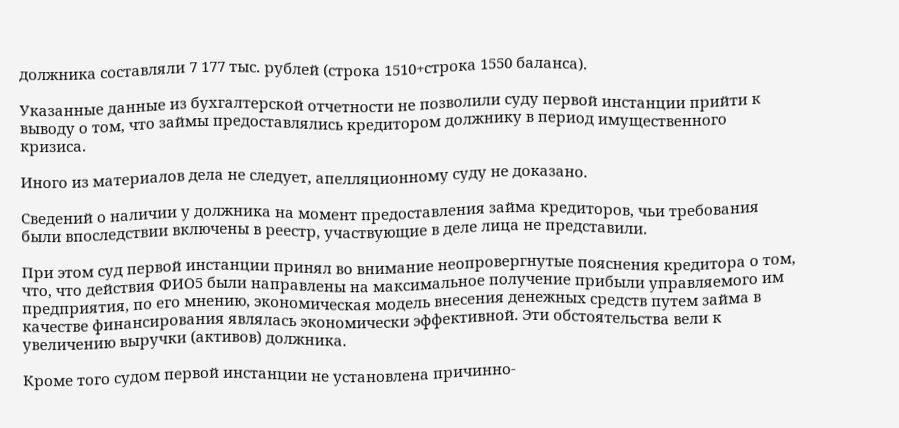должника составляли 7 177 тыс. рублей (строка 1510+строка 1550 баланса).

Указанные данные из бухгалтерской отчетности не позволили суду первой инстанции прийти к выводу о том, что займы предоставлялись кредитором должнику в период имущественного кризиса.

Иного из материалов дела не следует, апелляционному суду не доказано.

Сведений о наличии у должника на момент предоставления займа кредиторов, чьи требования были впоследствии включены в реестр, участвующие в деле лица не представили.

При этом суд первой инстанции принял во внимание неопровергнутые пояснения кредитора о том, что, что действия ФИО5 были направлены на максимальное получение прибыли управляемого им предприятия, по его мнению, экономическая модель внесения денежных средств путем займа в качестве финансирования являлась экономически эффективной. Эти обстоятельства вели к увеличению выручки (активов) должника.

Кроме того судом первой инстанции не установлена причинно-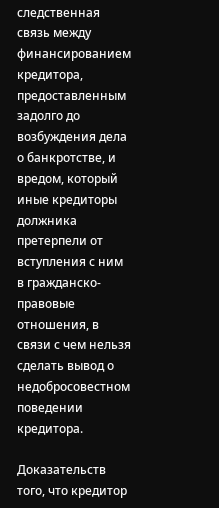следственная связь между финансированием кредитора, предоставленным задолго до возбуждения дела о банкротстве, и вредом, который иные кредиторы должника претерпели от вступления с ним в гражданско-правовые отношения, в связи с чем нельзя сделать вывод о недобросовестном поведении кредитора.

Доказательств того, что кредитор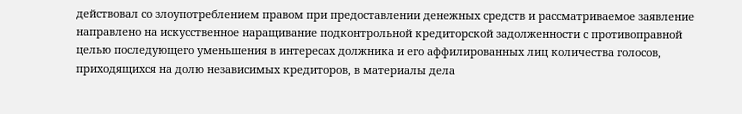действовал со злоупотреблением правом при предоставлении денежных средств и рассматриваемое заявление направлено на искусственное наращивание подконтрольной кредиторской задолженности с противоправной целью последующего уменьшения в интересах должника и его аффилированных лиц количества голосов, приходящихся на долю независимых кредиторов, в материалы дела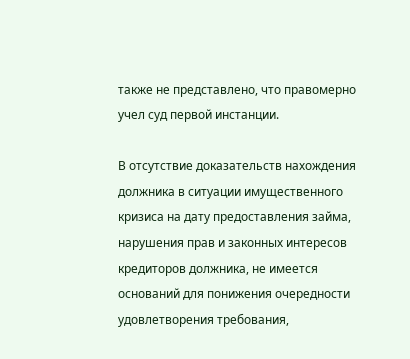также не представлено, что правомерно учел суд первой инстанции.

В отсутствие доказательств нахождения должника в ситуации имущественного кризиса на дату предоставления займа, нарушения прав и законных интересов кредиторов должника, не имеется оснований для понижения очередности удовлетворения требования,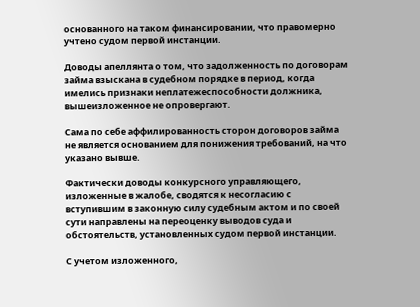основанного на таком финансировании, что правомерно учтено судом первой инстанции.

Доводы апеллянта о том, что задолженность по договорам займа взыскана в судебном порядке в период, когда имелись признаки неплатежеспособности должника, вышеизложенное не опровергают.

Сама по себе аффилированность сторон договоров займа не является основанием для понижения требований, на что указано вывше.

Фактически доводы конкурсного управляющего, изложенные в жалобе, сводятся к несогласию с вступившим в законную силу судебным актом и по своей сути направлены на переоценку выводов суда и обстоятельств, установленных судом первой инстанции.

С учетом изложенного,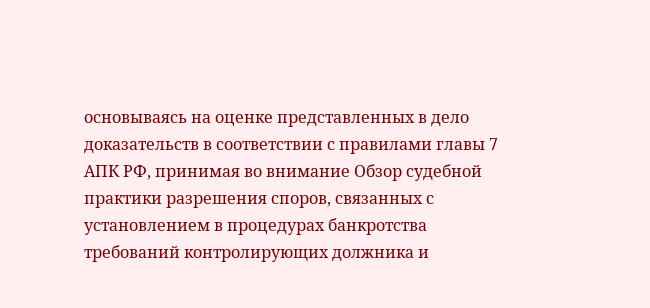основываясь на оценке представленных в дело доказательств в соответствии с правилами главы 7 АПК РФ, принимая во внимание Обзор судебной практики разрешения споров, связанных с установлением в процедурах банкротства требований контролирующих должника и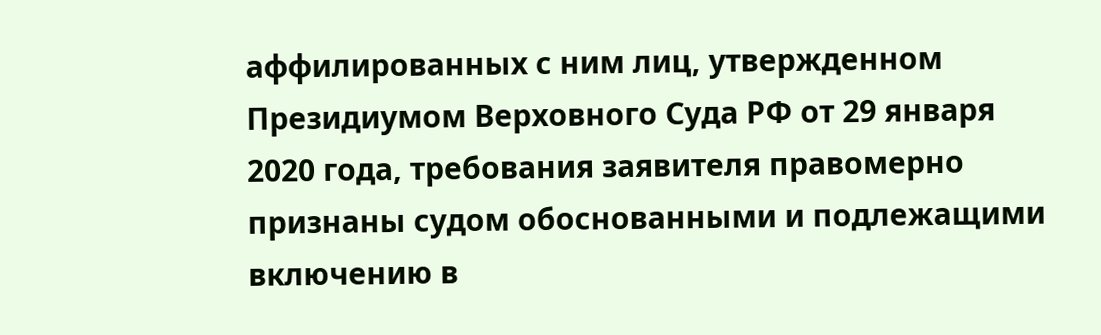аффилированных с ним лиц, утвержденном Президиумом Верховного Суда РФ от 29 января 2020 года, требования заявителя правомерно признаны судом обоснованными и подлежащими включению в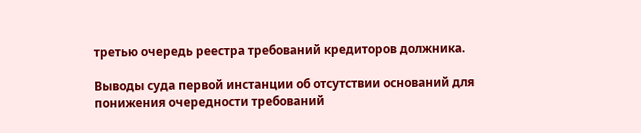третью очередь реестра требований кредиторов должника.

Выводы суда первой инстанции об отсутствии оснований для понижения очередности требований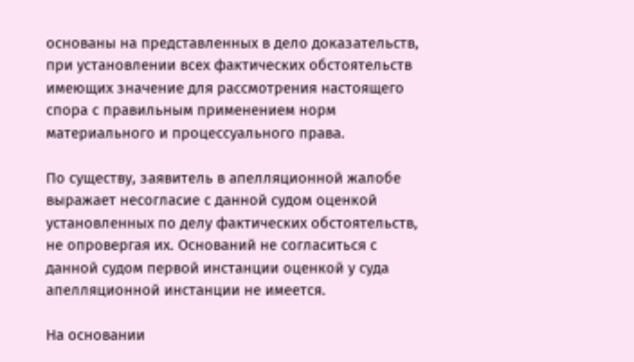основаны на представленных в дело доказательств, при установлении всех фактических обстоятельств имеющих значение для рассмотрения настоящего спора с правильным применением норм материального и процессуального права.

По существу, заявитель в апелляционной жалобе выражает несогласие с данной судом оценкой установленных по делу фактических обстоятельств, не опровергая их. Оснований не согласиться с данной судом первой инстанции оценкой у суда апелляционной инстанции не имеется.

На основании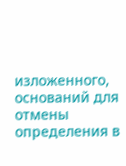изложенного, оснований для отмены определения в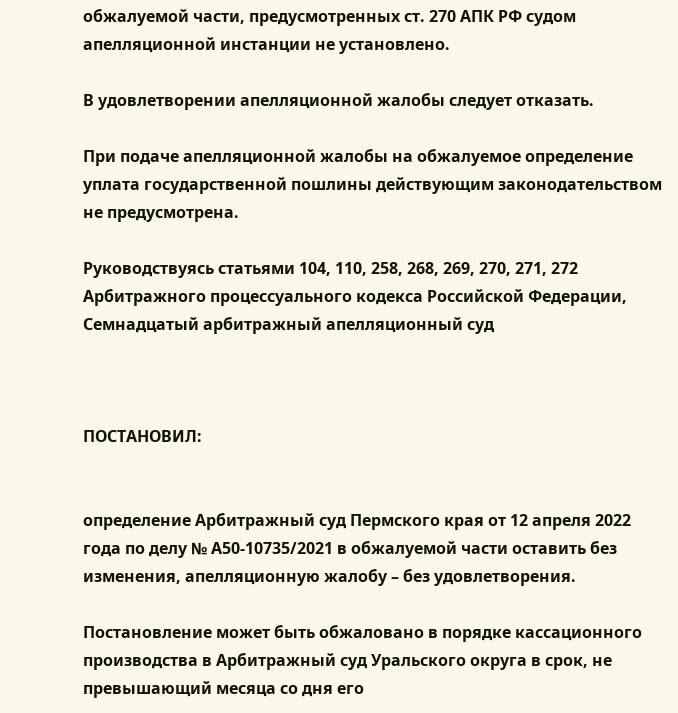обжалуемой части, предусмотренных ст. 270 АПК РФ судом апелляционной инстанции не установлено.

В удовлетворении апелляционной жалобы следует отказать.

При подаче апелляционной жалобы на обжалуемое определение уплата государственной пошлины действующим законодательством не предусмотрена.

Руководствуясь статьями 104, 110, 258, 268, 269, 270, 271, 272 Арбитражного процессуального кодекса Российской Федерации, Семнадцатый арбитражный апелляционный суд



ПОСТАНОВИЛ:


определение Арбитражный суд Пермского края от 12 апреля 2022 года по делу № А50-10735/2021 в обжалуемой части оставить без изменения, апелляционную жалобу – без удовлетворения.

Постановление может быть обжаловано в порядке кассационного производства в Арбитражный суд Уральского округа в срок, не превышающий месяца со дня его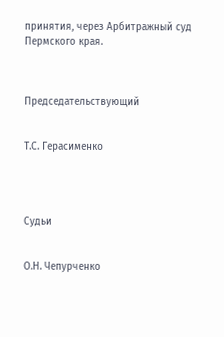принятия, через Арбитражный суд Пермского края.



Председательствующий


Т.С. Герасименко




Судьи


О.Н. Чепурченко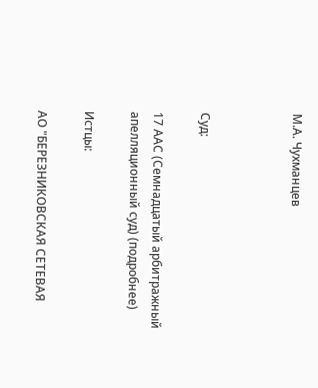М.А. Чухманцев



Суд:

17 ААС (Семнадцатый арбитражный апелляционный суд) (подробнее)

Истцы:

АО "БЕРЕЗНИКОВСКАЯ СЕТЕВАЯ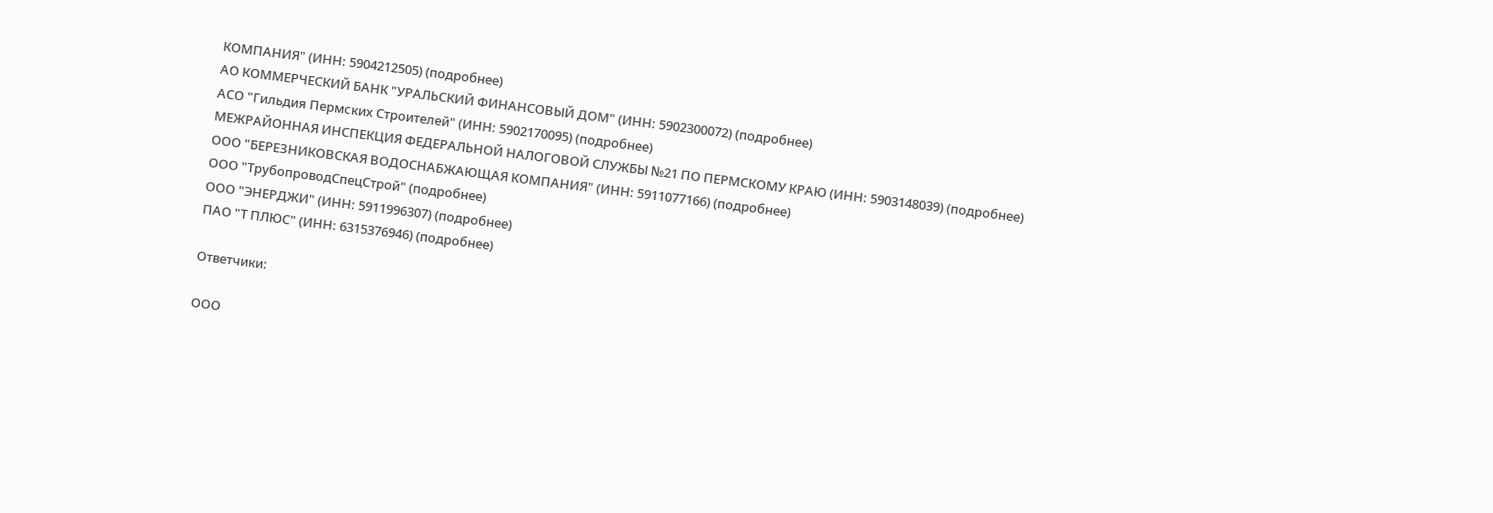КОМПАНИЯ" (ИНН: 5904212505) (подробнее)
АО КОММЕРЧЕСКИЙ БАНК "УРАЛЬСКИЙ ФИНАНСОВЫЙ ДОМ" (ИНН: 5902300072) (подробнее)
АСО "Гильдия Пермских Строителей" (ИНН: 5902170095) (подробнее)
МЕЖРАЙОННАЯ ИНСПЕКЦИЯ ФЕДЕРАЛЬНОЙ НАЛОГОВОЙ СЛУЖБЫ №21 ПО ПЕРМСКОМУ КРАЮ (ИНН: 5903148039) (подробнее)
ООО "БЕРЕЗНИКОВСКАЯ ВОДОСНАБЖАЮЩАЯ КОМПАНИЯ" (ИНН: 5911077166) (подробнее)
ООО "ТрубопроводСпецСтрой" (подробнее)
ООО "ЭНЕРДЖИ" (ИНН: 5911996307) (подробнее)
ПАО "Т ПЛЮС" (ИНН: 6315376946) (подробнее)

Ответчики:

ООО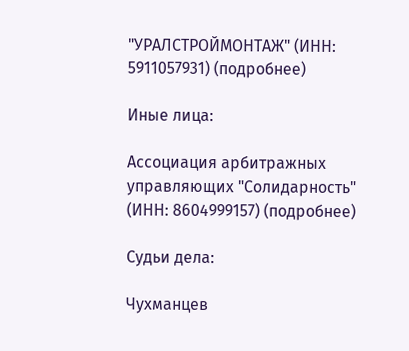"УРАЛСТРОЙМОНТАЖ" (ИНН: 5911057931) (подробнее)

Иные лица:

Ассоциация арбитражных управляющих "Солидарность" (ИНН: 8604999157) (подробнее)

Судьи дела:

Чухманцев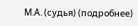М.А. (судья) (подробнее)